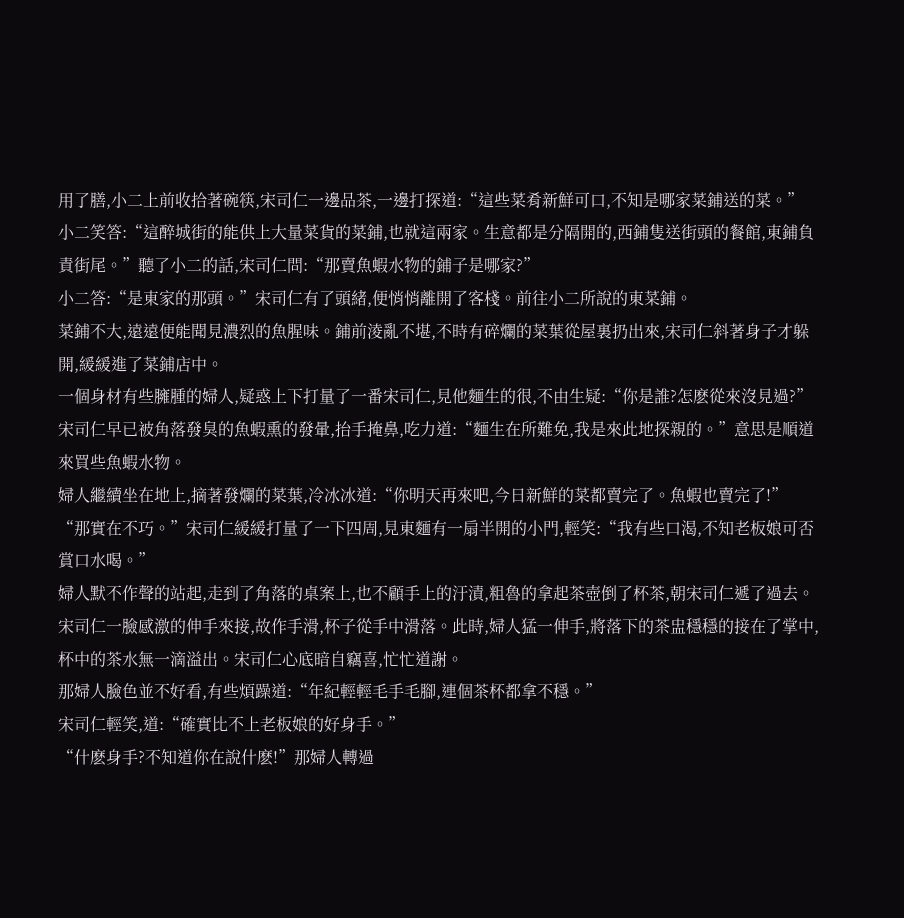用了膳,小二上前收拾著碗筷,宋司仁一邊品茶,一邊打探道:“這些菜肴新鮮可口,不知是哪家菜鋪送的菜。”
小二笑答:“這醉城街的能供上大量菜貨的菜鋪,也就這兩家。生意都是分隔開的,西鋪隻送街頭的餐館,東鋪負責街尾。”聽了小二的話,宋司仁問:“那賣魚蝦水物的鋪子是哪家?”
小二答:“是東家的那頭。”宋司仁有了頭緒,便悄悄離開了客棧。前往小二所說的東菜鋪。
菜鋪不大,遠遠便能聞見濃烈的魚腥味。鋪前淩亂不堪,不時有碎爛的菜葉從屋裏扔出來,宋司仁斜著身子才躲開,緩緩進了菜鋪店中。
一個身材有些臃腫的婦人,疑惑上下打量了一番宋司仁,見他麵生的很,不由生疑:“你是誰?怎麽從來沒見過?”
宋司仁早已被角落發臭的魚蝦熏的發暈,抬手掩鼻,吃力道:“麵生在所難免,我是來此地探親的。”意思是順道來買些魚蝦水物。
婦人繼續坐在地上,摘著發爛的菜葉,冷冰冰道:“你明天再來吧,今日新鮮的菜都賣完了。魚蝦也賣完了!”
“那實在不巧。”宋司仁緩緩打量了一下四周,見東麵有一扇半開的小門,輕笑:“我有些口渴,不知老板娘可否賞口水喝。”
婦人默不作聲的站起,走到了角落的桌案上,也不顧手上的汙漬,粗魯的拿起茶壺倒了杯茶,朝宋司仁遞了過去。宋司仁一臉感激的伸手來接,故作手滑,杯子從手中滑落。此時,婦人猛一伸手,將落下的茶盅穩穩的接在了掌中,杯中的茶水無一滴溢出。宋司仁心底暗自竊喜,忙忙道謝。
那婦人臉色並不好看,有些煩躁道:“年紀輕輕毛手毛腳,連個茶杯都拿不穩。”
宋司仁輕笑,道:“確實比不上老板娘的好身手。”
“什麽身手?不知道你在說什麽!”那婦人轉過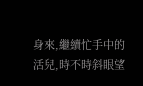身來,繼續忙手中的活兒,時不時斜眼望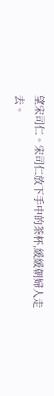望宋司仁。宋司仁放下手中的茶杯,緩緩朝婦人走去。